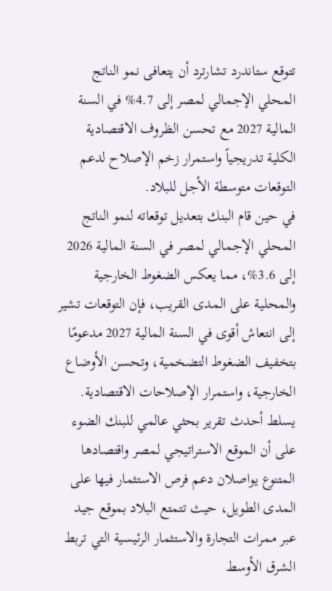تتوقع ستاندرد تشارترد أن يتعافى نمو الناتج المحلي الإجمالي لمصر إلى 4.7% في السنة المالية 2027 مع تحسن الظروف الاقتصادية الكلية تدريجياً واستمرار زخم الإصلاح لدعم التوقعات متوسطة الأجل للبلاد.
في حين قام البنك بتعديل توقعاته لنمو الناتج المحلي الإجمالي لمصر في السنة المالية 2026 إلى 3.6%، مما يعكس الضغوط الخارجية والمحلية على المدى القريب، فإن التوقعات تشير إلى انتعاش أقوى في السنة المالية 2027 مدعومًا بتخفيف الضغوط التضخمية، وتحسن الأوضاع الخارجية، واستمرار الإصلاحات الاقتصادية.
يسلط أحدث تقرير بحثي عالمي للبنك الضوء على أن الموقع الاستراتيجي لمصر واقتصادها المتنوع يواصلان دعم فرص الاستثمار فيها على المدى الطويل، حيث تتمتع البلاد بموقع جيد عبر ممرات التجارة والاستثمار الرئيسية التي تربط الشرق الأوسط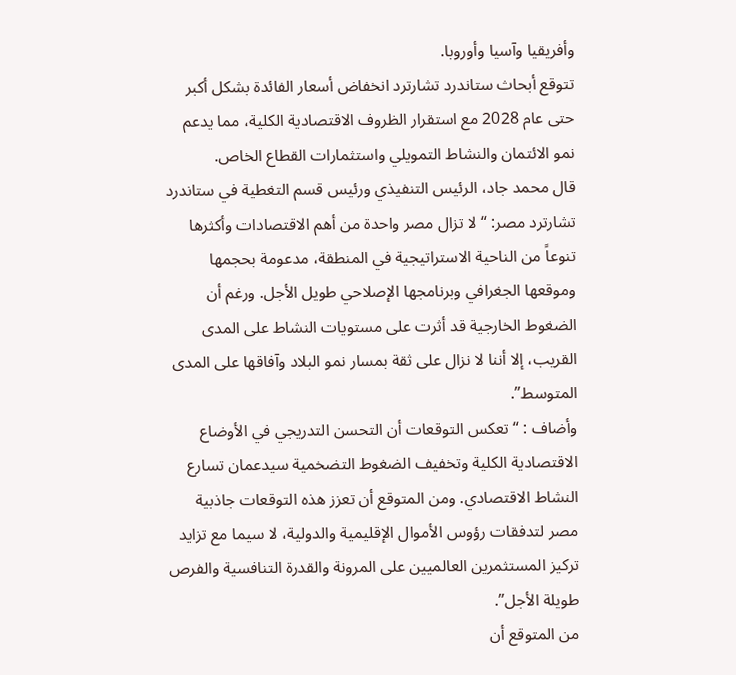وأفريقيا وآسيا وأوروبا.
تتوقع أبحاث ستاندرد تشارترد انخفاض أسعار الفائدة بشكل أكبر حتى عام 2028 مع استقرار الظروف الاقتصادية الكلية، مما يدعم نمو الائتمان والنشاط التمويلي واستثمارات القطاع الخاص.
قال محمد جاد، الرئيس التنفيذي ورئيس قسم التغطية في ستاندرد تشارترد مصر: “لا تزال مصر واحدة من أهم الاقتصادات وأكثرها تنوعاً من الناحية الاستراتيجية في المنطقة، مدعومة بحجمها وموقعها الجغرافي وبرنامجها الإصلاحي طويل الأجل. ورغم أن الضغوط الخارجية قد أثرت على مستويات النشاط على المدى القريب، إلا أننا لا نزال على ثقة بمسار نمو البلاد وآفاقها على المدى المتوسط”.
وأضاف : “تعكس التوقعات أن التحسن التدريجي في الأوضاع الاقتصادية الكلية وتخفيف الضغوط التضخمية سيدعمان تسارع النشاط الاقتصادي. ومن المتوقع أن تعزز هذه التوقعات جاذبية مصر لتدفقات رؤوس الأموال الإقليمية والدولية، لا سيما مع تزايد تركيز المستثمرين العالميين على المرونة والقدرة التنافسية والفرص طويلة الأجل”.
من المتوقع أن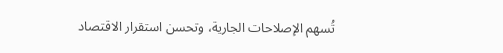تُسهم الإصلاحات الجارية، وتحسن استقرار الاقتصاد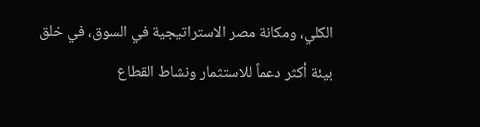الكلي، ومكانة مصر الاستراتيجية في السوق، في خلق بيئة أكثر دعماً للاستثمار ونشاط القطاع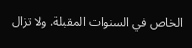الخاص في السنوات المقبلة. ولا تزال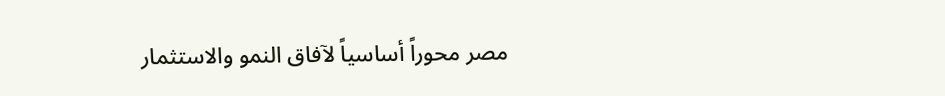مصر محوراً أساسياً لآفاق النمو والاستثمار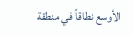الأوسع نطاقاً في منطقة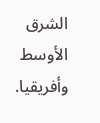الشرق الأوسط وأفريقيا.